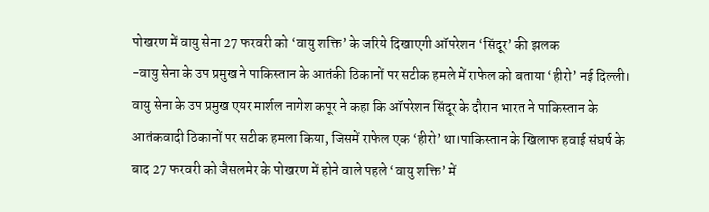पोखरण में वायु सेना 27 फरवरी को ‘वायु शक्ति’ के जरिये दिखाएगी ऑपरेशन ‘सिंदूर’ की झलक
-वायु सेना के उप प्रमुख ने पाकिस्तान के आतंकी ठिकानों पर सटीक हमले में राफेल को बताया ‘हीरो’ नई दिल्ली। वायु सेना के उप प्रमुख एयर मार्शल नागेश कपूर ने कहा कि ऑपरेशन सिंदूर के दौरान भारत ने पाकिस्तान के आतंकवादी ठिकानों पर सटीक हमला किया, जिसमें राफेल एक ‘हीरो’ था।पाकिस्तान के खिलाफ हवाई संघर्ष के बाद 27 फरवरी को जैसलमेर के पोखरण में होने वाले पहले ‘वायु शक्ति’ में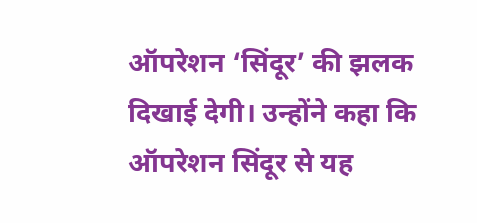ऑपरेशन ‘सिंदूर’ की झलक दिखाई देगी। उन्होंने कहा कि ऑपरेशन सिंदूर से यह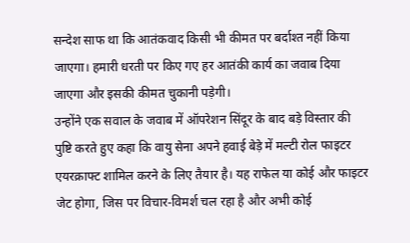सन्देश साफ था कि आतंकवाद किसी भी कीमत पर बर्दाश्त नहीं किया जाएगा। हमारी धरती पर किए गए हर आतंकी कार्य का जवाब दिया जाएगा और इसकी कीमत चुकानी पड़ेगी।
उन्होंने एक सवाल के जवाब में ऑपरेशन सिंदूर के बाद बड़े विस्तार की पुष्टि करते हुए कहा कि वायु सेना अपने हवाई बेड़े में मल्टी रोल फाइटर एयरक्राफ्ट शामिल करने के लिए तैयार है। यह राफेल या कोई और फाइटर जेट होगा, जिस पर विचार-विमर्श चल रहा है और अभी कोई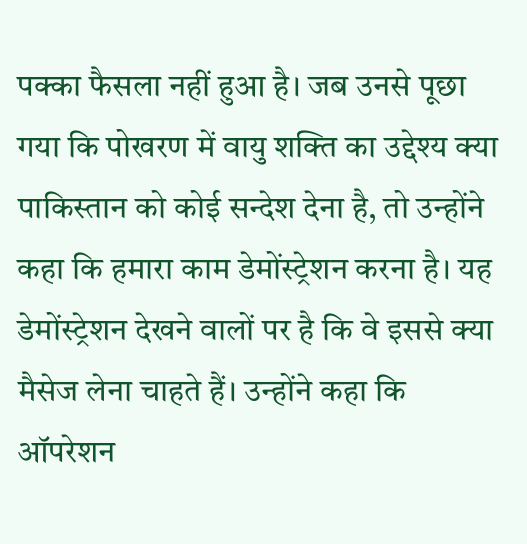पक्का फैसला नहीं हुआ है। जब उनसे पूछा गया कि पोखरण में वायु शक्ति का उद्देश्य क्या पाकिस्तान को कोई सन्देश देना है, तो उन्होंने कहा कि हमारा काम डेमोंस्ट्रेशन करना है। यह डेमोंस्ट्रेशन देखने वालों पर है कि वे इससे क्या मैसेज लेना चाहते हैं। उन्होंने कहा कि ऑपरेशन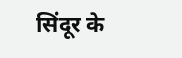सिंदूर के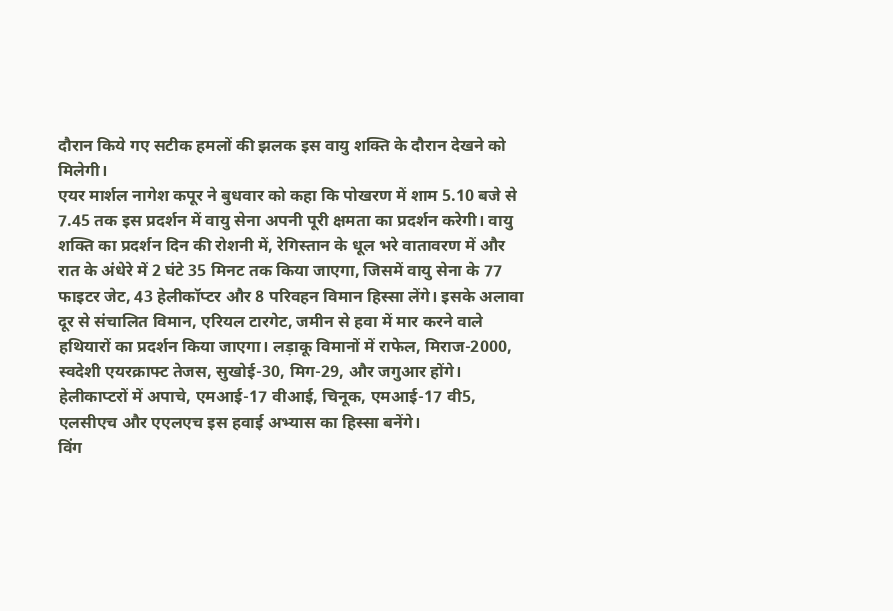दौरान किये गए सटीक हमलों की झलक इस वायु शक्ति के दौरान देखने को मिलेगी।
एयर मार्शल नागेश कपूर ने बुधवार को कहा कि पोखरण में शाम 5.10 बजे से 7.45 तक इस प्रदर्शन में वायु सेना अपनी पूरी क्षमता का प्रदर्शन करेगी। वायु शक्ति का प्रदर्शन दिन की रोशनी में, रेगिस्तान के धूल भरे वातावरण में और रात के अंधेरे में 2 घंटे 35 मिनट तक किया जाएगा, जिसमें वायु सेना के 77 फाइटर जेट, 43 हेलीकॉप्टर और 8 परिवहन विमान हिस्सा लेंगे। इसके अलावा दूर से संचालित विमान, एरियल टारगेट, जमीन से हवा में मार करने वाले हथियारों का प्रदर्शन किया जाएगा। लड़ाकू विमानों में राफेल, मिराज-2000, स्वदेशी एयरक्राफ्ट तेजस, सुखोई-30, मिग-29, और जगुआर होंगे। हेलीकाप्टरों में अपाचे, एमआई-17 वीआई, चिनूक, एमआई-17 वी5, एलसीएच और एएलएच इस हवाई अभ्यास का हिस्सा बनेंगे।
विंग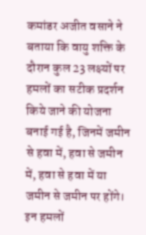कमांडर अजीत वसाने ने बताया कि वायु शक्ति के दौरान कुल 23 लक्ष्यों पर हमलों का सटीक प्रदर्शन किये जाने की योजना बनाई गई है, जिनमें जमीन से हवा में, हवा से जमीन में, हवा से हवा में या जमीन से जमीन पर होंगे। इन हमलों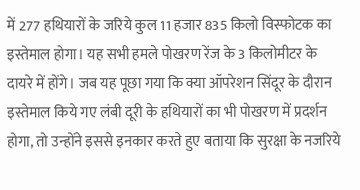में 277 हथियारों के जरिये कुल 11 हजार 835 किलो विस्फोटक का इस्तेमाल होगा। यह सभी हमले पोखरण रेंज के 3 किलोमीटर के दायरे में होंगे। जब यह पूछा गया कि क्या ऑपरेशन सिंदूर के दौरान इस्तेमाल किये गए लंबी दूरी के हथियारों का भी पोखरण में प्रदर्शन होगा, तो उन्होंने इससे इनकार करते हुए बताया कि सुरक्षा के नजरिये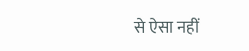से ऐसा नहीं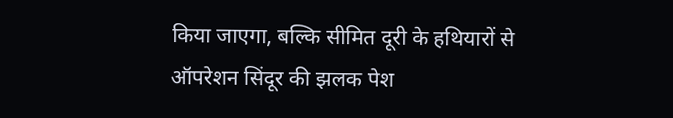किया जाएगा, बल्कि सीमित दूरी के हथियारों से ऑपरेशन सिंदूर की झलक पेश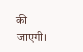की जाएगी।